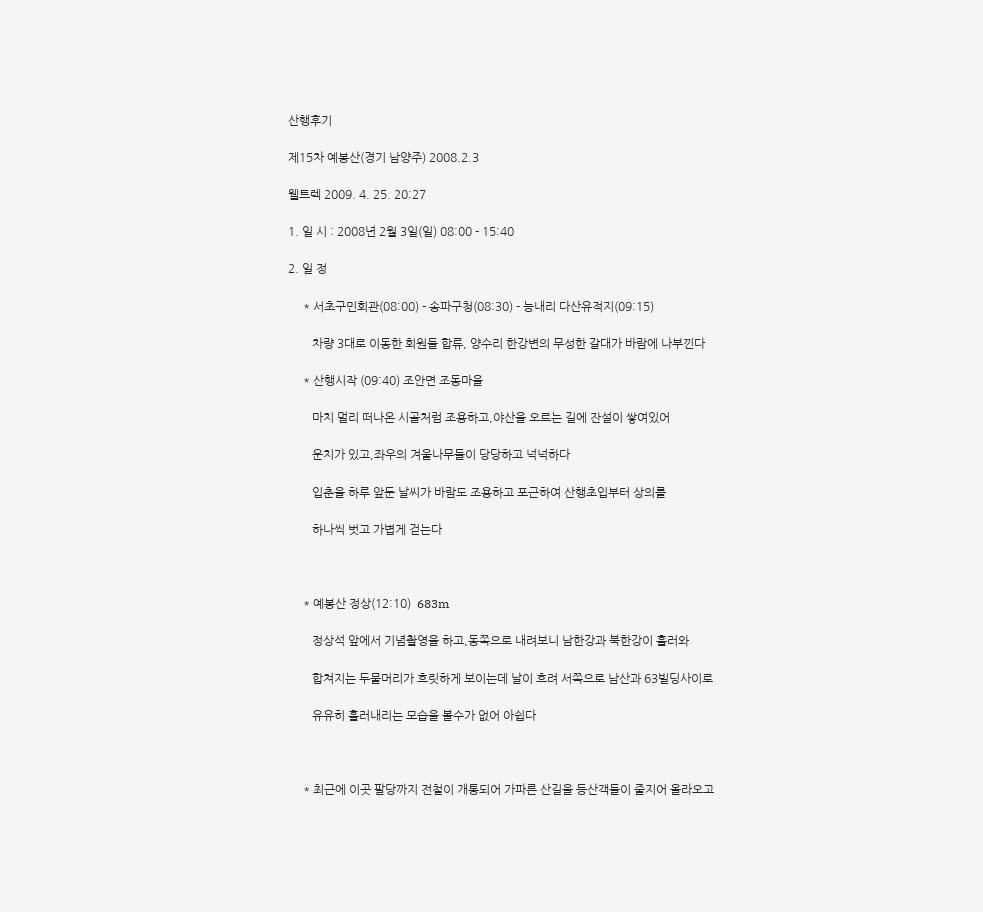산행후기

제15차 예봉산(경기 남양주) 2008.2.3

웰트렉 2009. 4. 25. 20:27

1. 일 시 : 2008년 2월 3일(일) 08:00 - 15:40

2. 일 정

     * 서초구민회관(08:00) - 송파구청(08:30) - 능내리 다산유적지(09:15)

        차량 3대로 이동한 회원들 합류, 양수리 한강변의 무성한 갈대가 바람에 나부낀다

     * 산행시작 (09:40) 조안면 조동마을

        마치 멀리 떠나온 시골처럼 조용하고,야산을 오르는 길에 잔설이 쌓여있어

        운치가 있고,좌우의 겨울나무들이 당당하고 넉넉하다

        입춘을 하루 앞둔 날씨가 바람도 조용하고 포근하여 산행초입부터 상의를

        하나씩 벗고 가볍게 걷는다



     * 예봉산 정상(12:10)  683m

        정상석 앞에서 기념촬영을 하고,동쪽으로 내려보니 남한강과 북한강이 흘러와

        합쳐지는 두물머리가 흐릿하게 보이는데 날이 흐려 서쪽으로 남산과 63빌딩사이로

        유유히 흘러내리는 모습을 볼수가 없어 아쉽다



     * 최근에 이곳 팔당까지 전철이 개통되어 가파른 산길을 등산객들이 줄지어 올라오고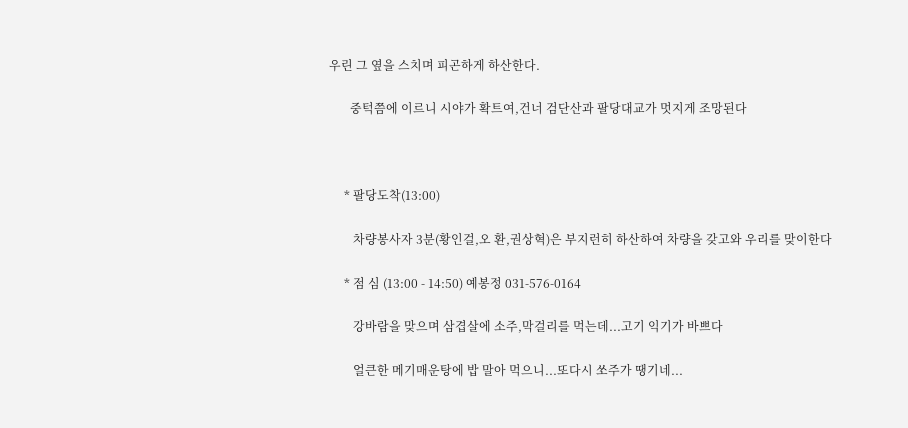우린 그 옆을 스치며 피곤하게 하산한다.

       중턱쯤에 이르니 시야가 확트여,건너 검단산과 팔당대교가 멋지게 조망된다



     * 팔당도착(13:00)

        차량봉사자 3분(황인걸,오 환,권상혁)은 부지런히 하산하여 차량을 갖고와 우리를 맞이한다

     * 점 심 (13:00 - 14:50) 예봉정 031-576-0164

        강바람을 맞으며 삼겹살에 소주,막걸리를 먹는데...고기 익기가 바쁘다

        얼큰한 메기매운탕에 밥 말아 먹으니...또다시 쏘주가 땡기네...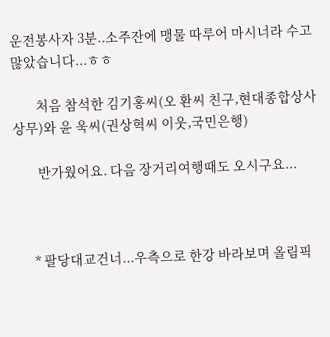운전봉사자 3분..소주잔에 맹물 따루어 마시너라 수고 많았습니다...ㅎㅎ

        처음 참석한 김기홍씨(오 환씨 친구,현대종합상사 상무)와 윤 욱씨(권상혁씨 이웃,국민은행)

        반가웠어요. 다음 장거리여행때도 오시구요...



      * 팔당대교건너...우측으로 한강 바라보며 올림픽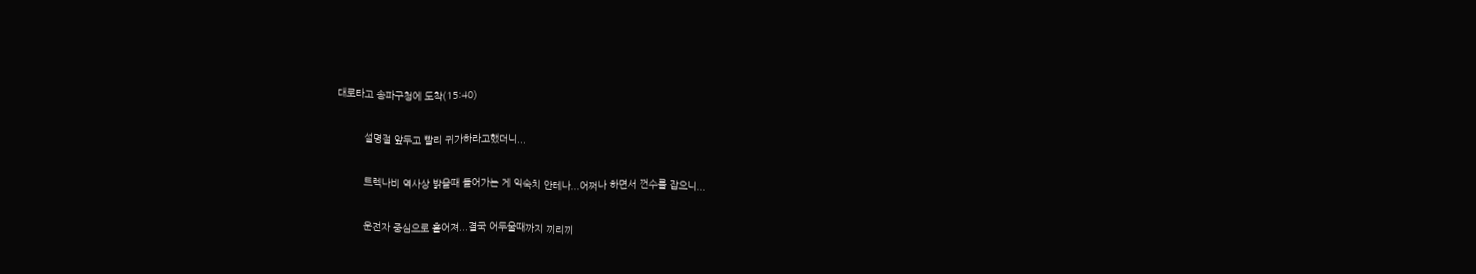대로타고 송파구청에 도착(15:40)

         설명절 앞두고 빨리 귀가하라고했더니...

         트렉나비 역사상 밝을때 들어가는 게 익숙치 안테나...어쩌나 하면서 껀수를 잡으니...

         운전자 중심으로 흩어져...결국 어두울때까지 끼리끼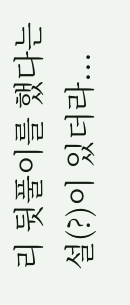리 뒷풀이를 했다는 설(?)이 있더라...